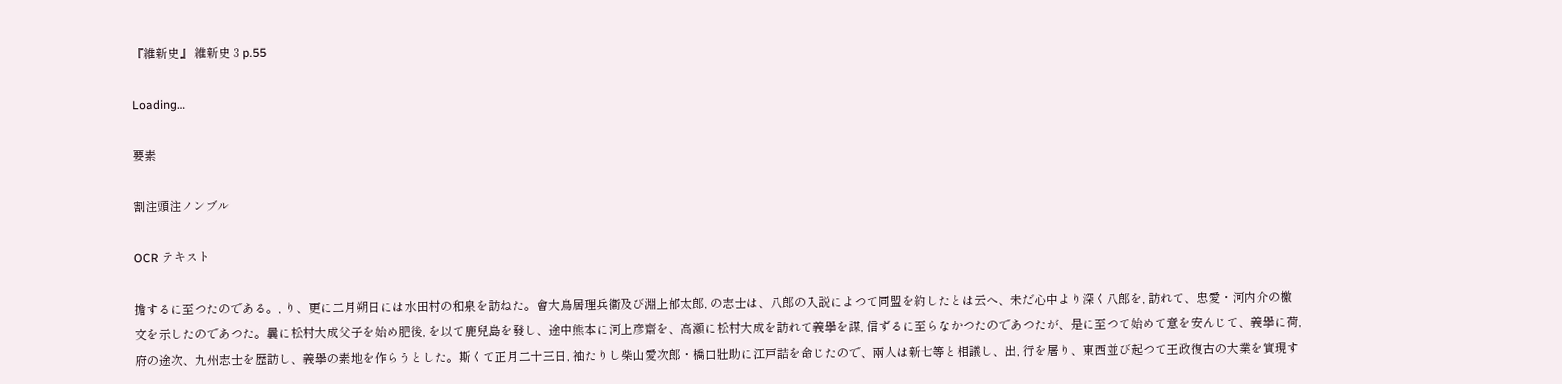『維新史』 維新史 3 p.55

Loading…

要素

割注頭注ノンブル

OCR テキスト

擔するに至つたのである。, り、更に二月朔日には水田村の和泉を訪ねた。會大鳥居理兵衞及び淵上郁太郎, の志士は、八郎の入説によつて同盟を約したとは云へ、未だ心中より深く八郎を, 訪れて、忠愛・河内介の檄文を示したのであつた。曩に松村大成父子を始め肥後, を以て鹿兒島を發し、途中熊本に河上彦齋を、高瀬に松村大成を訪れて義擧を謀, 信ずるに至らなかつたのであつたが、是に至つて始めて意を安んじて、義擧に荷, 府の途次、九州志士を歴訪し、義擧の素地を作らうとした。斯くて正月二十三日, 袖たりし柴山愛次郎・橋口壯助に江戸詰を命じたので、兩人は新七等と相議し、出, 行を屠り、東西並び起つて王政復古の大業を實現す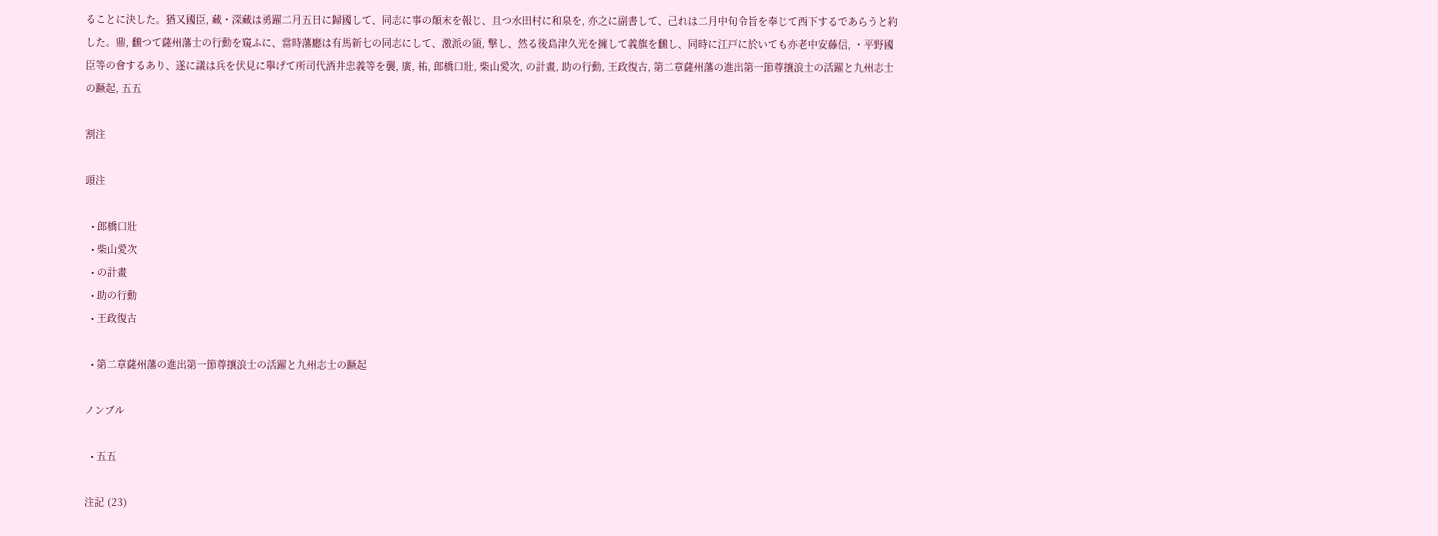ることに決した。猶又國臣, 藏・深藏は勇躍二月五日に歸國して、同志に事の顛末を報じ、且つ水田村に和泉を, 亦之に副書して、己れは二月中旬令旨を奉じて西下するであらうと約した。鼎, 飜つて薩州藩士の行動を窺ふに、當時藩廳は有馬新七の同志にして、激派の領, 撃し、然る後島津久光を擁して義旗を飜し、同時に江戸に於いても亦老中安藤信, ・平野國臣等の會するあり、遂に議は兵を伏見に擧げて所司代酒井忠義等を襲, 廣, 祐, 郎橋口壯, 柴山愛次, の計畫, 助の行動, 王政復古, 第二章薩州藩の進出第一節尊攘浪士の活躍と九州志士の蹶起, 五五

割注

頭注

  • 郎橋口壯
  • 柴山愛次
  • の計畫
  • 助の行動
  • 王政復古

  • 第二章薩州藩の進出第一節尊攘浪士の活躍と九州志士の蹶起

ノンブル

  • 五五

注記 (23)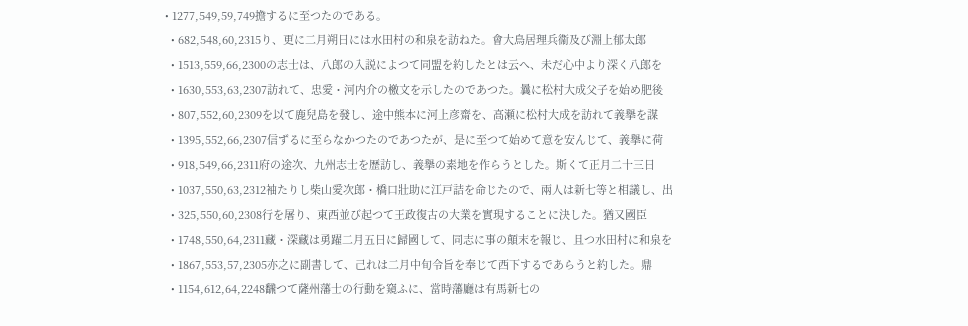• 1277,549,59,749擔するに至つたのである。
  • 682,548,60,2315り、更に二月朔日には水田村の和泉を訪ねた。會大鳥居理兵衞及び淵上郁太郎
  • 1513,559,66,2300の志士は、八郎の入説によつて同盟を約したとは云へ、未だ心中より深く八郎を
  • 1630,553,63,2307訪れて、忠愛・河内介の檄文を示したのであつた。曩に松村大成父子を始め肥後
  • 807,552,60,2309を以て鹿兒島を發し、途中熊本に河上彦齋を、高瀬に松村大成を訪れて義擧を謀
  • 1395,552,66,2307信ずるに至らなかつたのであつたが、是に至つて始めて意を安んじて、義擧に荷
  • 918,549,66,2311府の途次、九州志士を歴訪し、義擧の素地を作らうとした。斯くて正月二十三日
  • 1037,550,63,2312袖たりし柴山愛次郎・橋口壯助に江戸詰を命じたので、兩人は新七等と相議し、出
  • 325,550,60,2308行を屠り、東西並び起つて王政復古の大業を實現することに決した。猶又國臣
  • 1748,550,64,2311藏・深藏は勇躍二月五日に歸國して、同志に事の顛末を報じ、且つ水田村に和泉を
  • 1867,553,57,2305亦之に副書して、己れは二月中旬令旨を奉じて西下するであらうと約した。鼎
  • 1154,612,64,2248飜つて薩州藩士の行動を窺ふに、當時藩廳は有馬新七の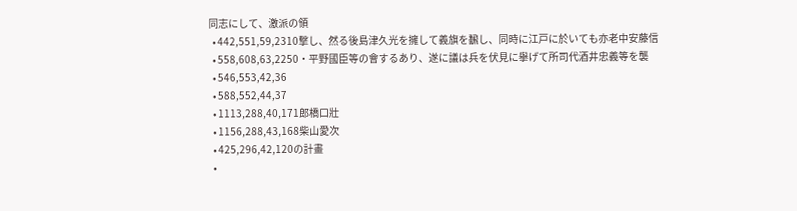同志にして、激派の領
  • 442,551,59,2310撃し、然る後島津久光を擁して義旗を飜し、同時に江戸に於いても亦老中安藤信
  • 558,608,63,2250・平野國臣等の會するあり、遂に議は兵を伏見に擧げて所司代酒井忠義等を襲
  • 546,553,42,36
  • 588,552,44,37
  • 1113,288,40,171郎橋口壯
  • 1156,288,43,168柴山愛次
  • 425,296,42,120の計畫
  •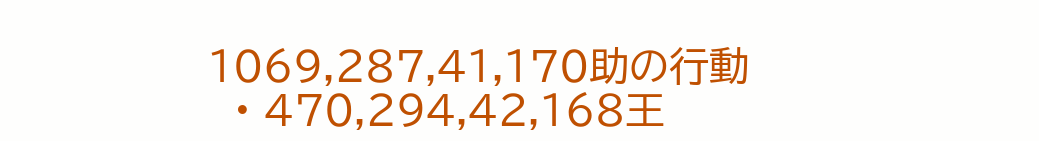1069,287,41,170助の行動
  • 470,294,42,168王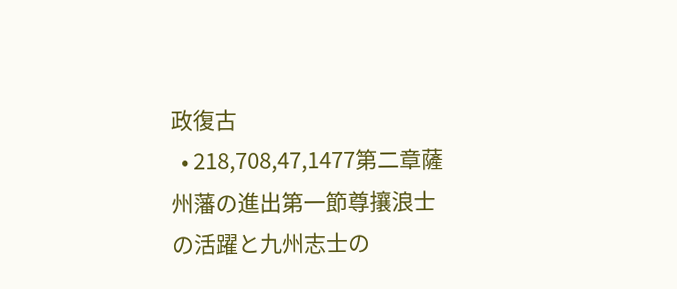政復古
  • 218,708,47,1477第二章薩州藩の進出第一節尊攘浪士の活躍と九州志士の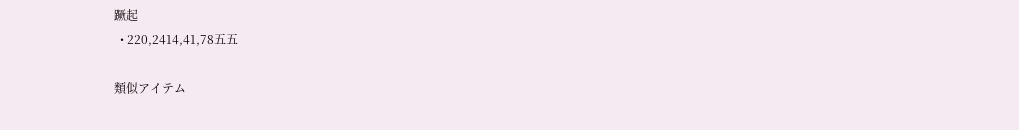蹶起
  • 220,2414,41,78五五

類似アイテム